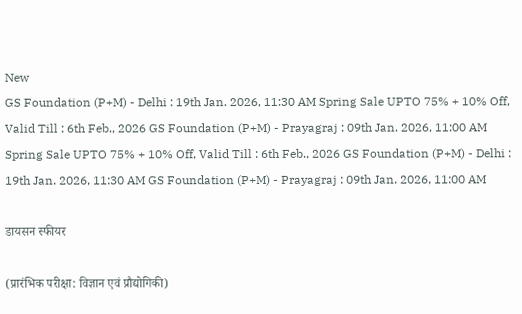New
GS Foundation (P+M) - Delhi : 19th Jan. 2026, 11:30 AM Spring Sale UPTO 75% + 10% Off, Valid Till : 6th Feb., 2026 GS Foundation (P+M) - Prayagraj : 09th Jan. 2026, 11:00 AM Spring Sale UPTO 75% + 10% Off, Valid Till : 6th Feb., 2026 GS Foundation (P+M) - Delhi : 19th Jan. 2026, 11:30 AM GS Foundation (P+M) - Prayagraj : 09th Jan. 2026, 11:00 AM

डायसन स्फीयर

(प्रारंभिक परीक्षा: विज्ञान एवं प्रौद्योगिकी)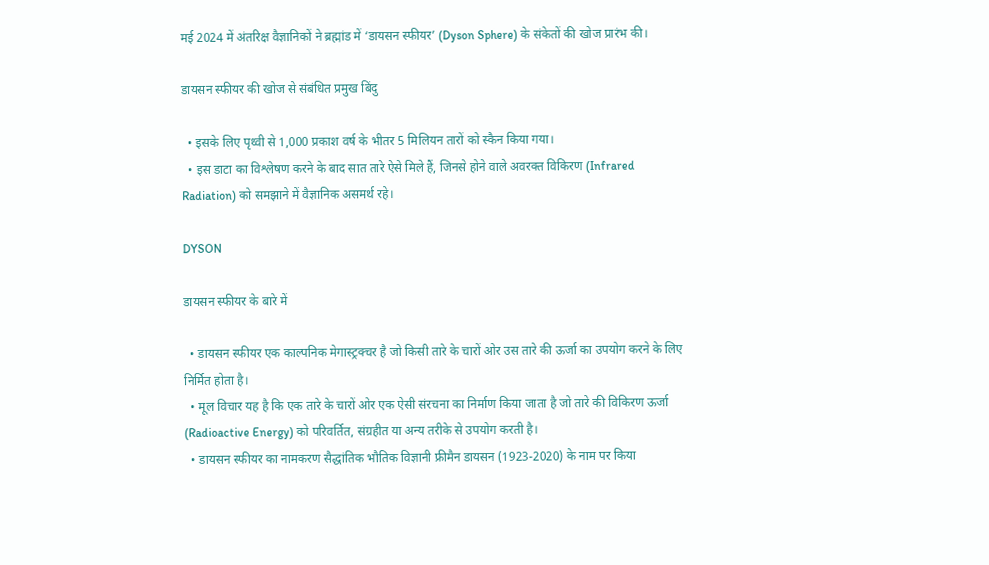मई 2024 में अंतरिक्ष वैज्ञानिकों ने ब्रह्मांड में ‘डायसन स्फीयर’ (Dyson Sphere) के संकेतों की खोज प्रारंभ की।

डायसन स्फीयर की खोज से संबंधित प्रमुख बिंदु

  • इसके लिए पृथ्वी से 1,000 प्रकाश वर्ष के भीतर 5 मिलियन तारों को स्कैन किया गया।
  • इस डाटा का विश्लेषण करने के बाद सात तारे ऐसे मिले हैं, जिनसे होने वाले अवरक्त विकिरण (Infrared Radiation) को समझाने में वैज्ञानिक असमर्थ रहे।

DYSON

डायसन स्फीयर के बारे में

  • डायसन स्फीयर एक काल्पनिक मेगास्ट्रक्चर है जो किसी तारे के चारों ओर उस तारे की ऊर्जा का उपयोग करने के लिए निर्मित होता है।
  • मूल विचार यह है कि एक तारे के चारों ओर एक ऐसी संरचना का निर्माण किया जाता है जो तारे की विकिरण ऊर्जा (Radioactive Energy) को परिवर्तित, संग्रहीत या अन्य तरीके से उपयोग करती है।
  • डायसन स्फीयर का नामकरण सैद्धांतिक भौतिक विज्ञानी फ्रीमैन डायसन (1923-2020) के नाम पर किया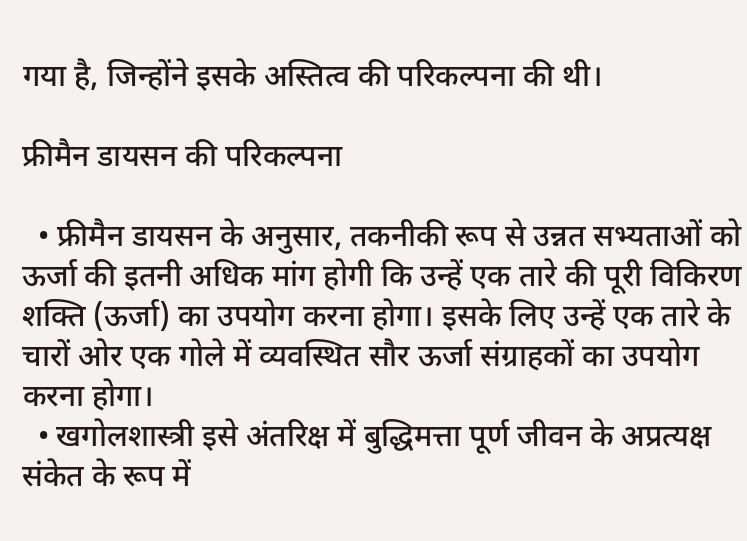गया है, जिन्होंने इसके अस्तित्व की परिकल्पना की थी।

फ्रीमैन डायसन की परिकल्पना

  • फ्रीमैन डायसन के अनुसार, तकनीकी रूप से उन्नत सभ्यताओं को ऊर्जा की इतनी अधिक मांग होगी कि उन्हें एक तारे की पूरी विकिरण शक्ति (ऊर्जा) का उपयोग करना होगा। इसके लिए उन्हें एक तारे के चारों ओर एक गोले में व्यवस्थित सौर ऊर्जा संग्राहकों का उपयोग करना होगा।
  • खगोलशास्त्री इसे अंतरिक्ष में बुद्धिमत्ता पूर्ण जीवन के अप्रत्यक्ष संकेत के रूप में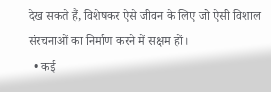देख सकते हैं, विशेषकर ऐसे जीवन के लिए जो ऐसी विशाल संरचनाओं का निर्माण करने में सक्षम हों।
  • कई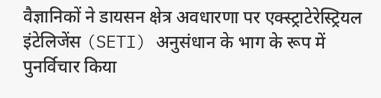वैज्ञानिकों ने डायसन क्षेत्र अवधारणा पर एक्स्ट्राटेरेस्ट्रियल इंटेलिजेंस (SETI) अनुसंधान के भाग के रूप में पुनर्विचार किया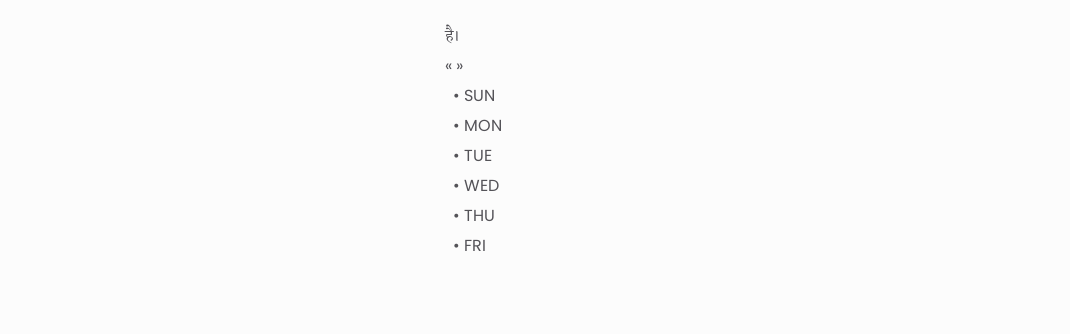है।
« »
  • SUN
  • MON
  • TUE
  • WED
  • THU
  • FRI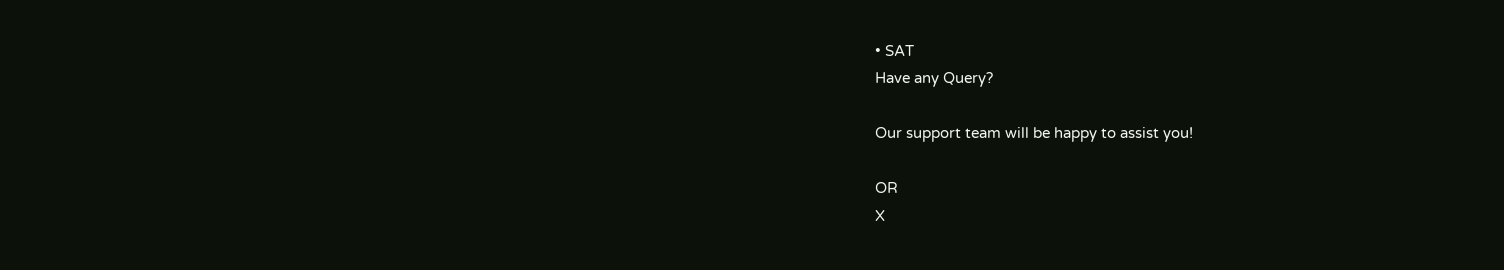• SAT
Have any Query?

Our support team will be happy to assist you!

OR
X